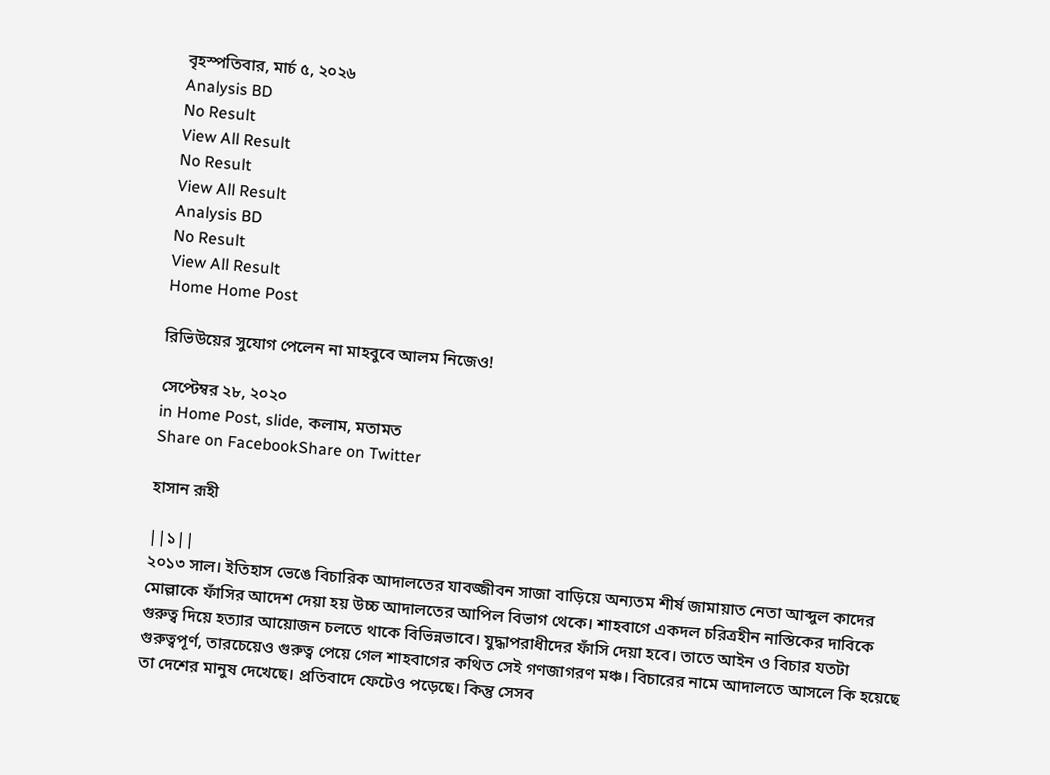বৃহস্পতিবার, মার্চ ৫, ২০২৬
Analysis BD
No Result
View All Result
No Result
View All Result
Analysis BD
No Result
View All Result
Home Home Post

রিভিউয়ের সুযোগ পেলেন না মাহবুবে আলম নিজেও!

সেপ্টেম্বর ২৮, ২০২০
in Home Post, slide, কলাম, মতামত
Share on FacebookShare on Twitter

হাসান রূহী

||১||
২০১৩ সাল। ইতিহাস ভেঙে বিচারিক আদালতের যাবজ্জীবন সাজা বাড়িয়ে অন্যতম শীর্ষ জামায়াত নেতা আব্দুল কাদের মোল্লাকে ফাঁসির আদেশ দেয়া হয় উচ্চ আদালতের আপিল বিভাগ থেকে। শাহবাগে একদল চরিত্রহীন নাস্তিকের দাবিকে গুরুত্ব দিয়ে হত্যার আয়োজন চলতে থাকে বিভিন্নভাবে। যুদ্ধাপরাধীদের ফাঁসি দেয়া হবে। তাতে আইন ও বিচার যতটা গুরুত্বপূর্ণ, তারচেয়েও গুরুত্ব পেয়ে গেল শাহবাগের কথিত সেই গণজাগরণ মঞ্চ। বিচারের নামে আদালতে আসলে কি হয়েছে তা দেশের মানুষ দেখেছে। প্রতিবাদে ফেটেও পড়েছে। কিন্তু সেসব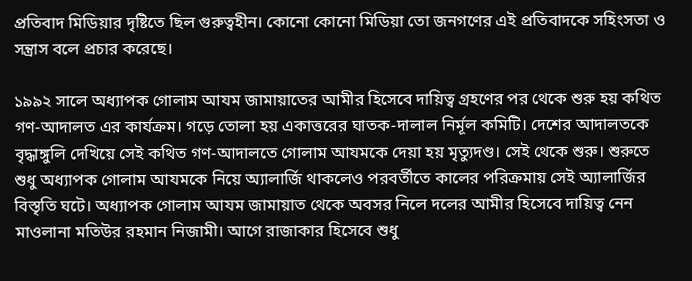প্রতিবাদ মিডিয়ার দৃষ্টিতে ছিল গুরুত্বহীন। কোনো কোনো মিডিয়া তো জনগণের এই প্রতিবাদকে সহিংসতা ও সন্ত্রাস বলে প্রচার করেছে।

১৯৯২ সালে অধ্যাপক গোলাম আযম জামায়াতের আমীর হিসেবে দায়িত্ব গ্রহণের পর থেকে শুরু হয় কথিত গণ-আদালত এর কার্যক্রম। গড়ে তোলা হয় একাত্তরের ঘাতক-দালাল নির্মূল কমিটি। দেশের আদালতকে বৃদ্ধাঙ্গুলি দেখিয়ে সেই কথিত গণ-আদালতে গোলাম আযমকে দেয়া হয় মৃত্যুদণ্ড। সেই থেকে শুরু। শুরুতে শুধু অধ্যাপক গোলাম আযমকে নিয়ে অ্যালার্জি থাকলেও পরবর্তীতে কালের পরিক্রমায় সেই অ্যালার্জির বিস্তৃতি ঘটে। অধ্যাপক গোলাম আযম জামায়াত থেকে অবসর নিলে দলের আমীর হিসেবে দায়িত্ব নেন মাওলানা মতিউর রহমান নিজামী। আগে রাজাকার হিসেবে শুধু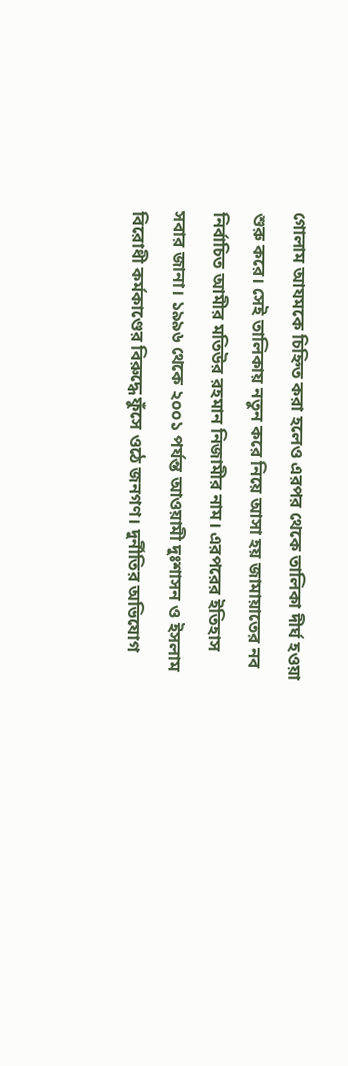গোলাম আযমকে চিহ্নিত করা হলেও এরপর থেকে তালিকা দীর্ঘ হওয়া শুরু করে। সেই তালিকায় নতুন করে নিয়ে আসা হয় জামায়াতের নব নির্বাচিত আমীর মতিউর রহমান নিজামীর নাম। এরপরের ইতিহাস সবার জানা। ১৯৯৬ থেকে ২০০১ পর্যন্ত আওয়ামী দুঃশাসন ও ইসলাম বিরোধী কর্মকাণ্ডের বিরুদ্ধে ফুঁসে ওঠে জনগণ। দুর্নীতির অভিযোগ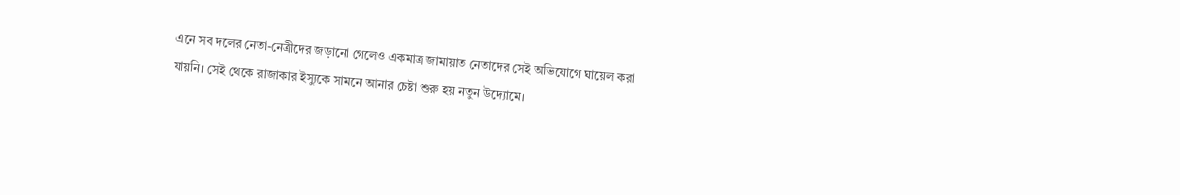এনে সব দলের নেতা-নেত্রীদের জড়ানো গেলেও একমাত্র জামায়াত নেতাদের সেই অভিযোগে ঘায়েল করা যায়নি। সেই থেকে রাজাকার ইস্যুকে সামনে আনার চেষ্টা শুরু হয় নতুন উদ্যোমে।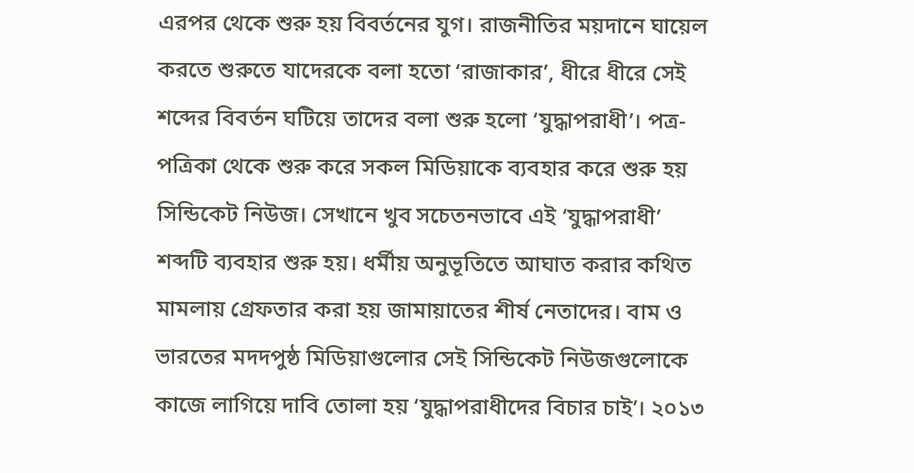এরপর থেকে শুরু হয় বিবর্তনের যুগ। রাজনীতির ময়দানে ঘায়েল করতে শুরুতে যাদেরকে বলা হতো ‘রাজাকার’, ধীরে ধীরে সেই শব্দের বিবর্তন ঘটিয়ে তাদের বলা শুরু হলো ‘যুদ্ধাপরাধী’। পত্র-পত্রিকা থেকে শুরু করে সকল মিডিয়াকে ব্যবহার করে শুরু হয় সিন্ডিকেট নিউজ। সেখানে খুব সচেতনভাবে এই ‘যুদ্ধাপরাধী’ শব্দটি ব্যবহার শুরু হয়। ধর্মীয় অনুভূতিতে আঘাত করার কথিত মামলায় গ্রেফতার করা হয় জামায়াতের শীর্ষ নেতাদের। বাম ও ভারতের মদদপুষ্ঠ মিডিয়াগুলোর সেই সিন্ডিকেট নিউজগুলোকে কাজে লাগিয়ে দাবি তোলা হয় ‘যুদ্ধাপরাধীদের বিচার চাই’। ২০১৩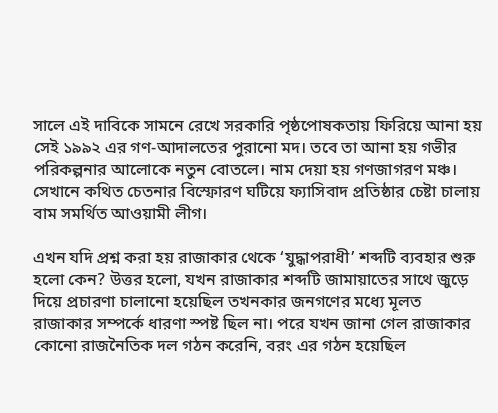সালে এই দাবিকে সামনে রেখে সরকারি পৃষ্ঠপোষকতায় ফিরিয়ে আনা হয় সেই ১৯৯২ এর গণ-আদালতের পুরানো মদ। তবে তা আনা হয় গভীর পরিকল্পনার আলোকে নতুন বোতলে। নাম দেয়া হয় গণজাগরণ মঞ্চ। সেখানে কথিত চেতনার বিস্ফোরণ ঘটিয়ে ফ্যাসিবাদ প্রতিষ্ঠার চেষ্টা চালায় বাম সমর্থিত আওয়ামী লীগ।

এখন যদি প্রশ্ন করা হয় রাজাকার থেকে ‘যুদ্ধাপরাধী’ শব্দটি ব্যবহার শুরু হলো কেন? উত্তর হলো, যখন রাজাকার শব্দটি জামায়াতের সাথে জুড়ে দিয়ে প্রচারণা চালানো হয়েছিল তখনকার জনগণের মধ্যে মূলত রাজাকার সম্পর্কে ধারণা স্পষ্ট ছিল না। পরে যখন জানা গেল রাজাকার কোনো রাজনৈতিক দল গঠন করেনি, বরং এর গঠন হয়েছিল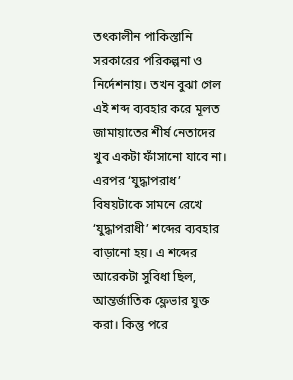তৎকালীন পাকিস্তানি সরকারের পরিকল্পনা ও নির্দেশনায়। তখন বুঝা গেল এই শব্দ ব্যবহার করে মূলত জামায়াতের শীর্ষ নেতাদের খুব একটা ফাঁসানো যাবে না। এরপর ‘যুদ্ধাপরাধ’ বিষয়টাকে সামনে রেখে ‘যুদ্ধাপরাধী’ শব্দের ব্যবহার বাড়ানো হয়। এ শব্দের আরেকটা সুবিধা ছিল, আন্তর্জাতিক ফ্লেভার যুক্ত করা। কিন্তু পরে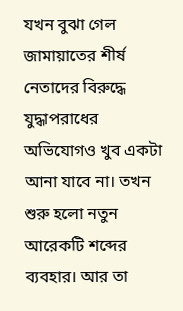যখন বুঝা গেল জামায়াতের শীর্ষ নেতাদের বিরুদ্ধে যুদ্ধাপরাধের অভিযোগও খুব একটা আনা যাবে না। তখন শুরু হলো নতুন আরেকটি শব্দের ব্যবহার। আর তা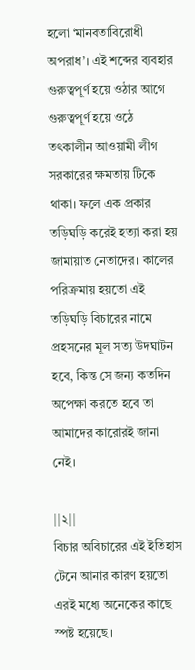হলো ‘মানবতাবিরোধী অপরাধ’। এই শব্দের ব্যবহার গুরুত্বপূর্ণ হয়ে ওঠার আগে গুরুত্বপূর্ণ হয়ে ওঠে তৎকালীন আওয়ামী লীগ সরকারের ক্ষমতায় টিকে থাকা। ফলে এক প্রকার তড়িঘড়ি করেই হত্যা করা হয় জামায়াত নেতাদের। কালের পরিক্রমায় হয়তো এই তড়িঘড়ি বিচারের নামে প্রহসনের মূল সত্য উদঘাটন হবে, কিন্ত সে জন্য কতদিন অপেক্ষা করতে হবে তা আমাদের কারোরই জানা নেই।

||২||
বিচার অবিচারের এই ইতিহাস টেনে আনার কারণ হয়তো এরই মধ্যে অনেকের কাছে স্পষ্ট হয়েছে।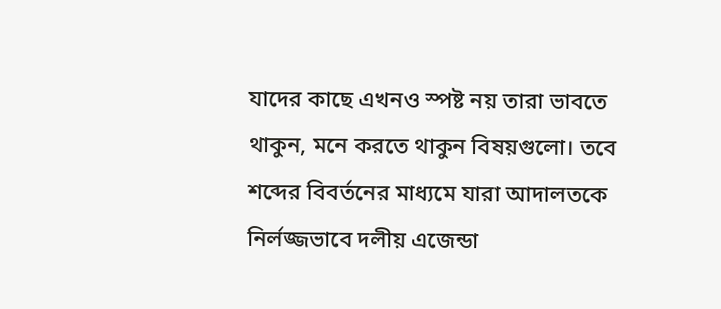যাদের কাছে এখনও স্পষ্ট নয় তারা ভাবতে থাকুন, মনে করতে থাকুন বিষয়গুলো। তবে শব্দের বিবর্তনের মাধ্যমে যারা আদালতকে নির্লজ্জভাবে দলীয় এজেন্ডা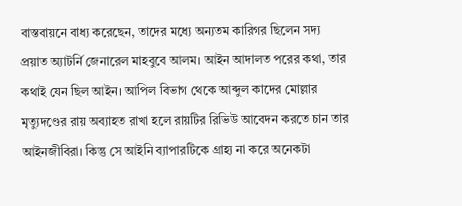বাস্তবায়নে বাধ্য করেছেন, তাদের মধ্যে অন্যতম কারিগর ছিলেন সদ্য প্রয়াত অ্যাটর্নি জেনারেল মাহবুবে আলম। আইন আদালত পরের কথা, তার কথাই যেন ছিল আইন। আপিল বিভাগ থেকে আব্দুল কাদের মোল্লার মৃত্যুদণ্ডের রায় অব্যাহত রাখা হলে রায়টির রিভিউ আবেদন করতে চান তার আইনজীবিরা। কিন্তু সে আইনি ব্যাপারটিকে গ্রাহ্য না করে অনেকটা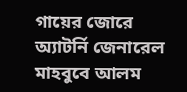গায়ের জোরে অ্যাটর্নি জেনারেল মাহবুবে আলম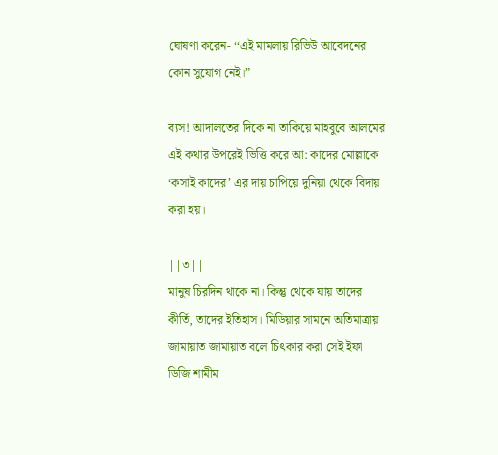ঘোষণা করেন- ‘‘এই মামলায় রিভিউ আবেদনের কোন সুযোগ নেই।”

ব্যস! আদালতের দিকে না তাকিয়ে মাহবুবে আলমের এই কথার উপরেই ভিত্তি করে আ: কাদের মোল্লাকে ‘কসাই কাদের’ এর দায় চাপিয়ে দুনিয়া থেকে বিদায় করা হয়।

||৩||
মানুষ চিরদিন থাকে না। কিন্তু থেকে যায় তাদের কীর্তি, তাদের ইতিহাস। মিডিয়ার সামনে অতিমাত্রায় জামায়াত জামায়াত বলে চিৎকার করা সেই ইফা ডিজি শামীম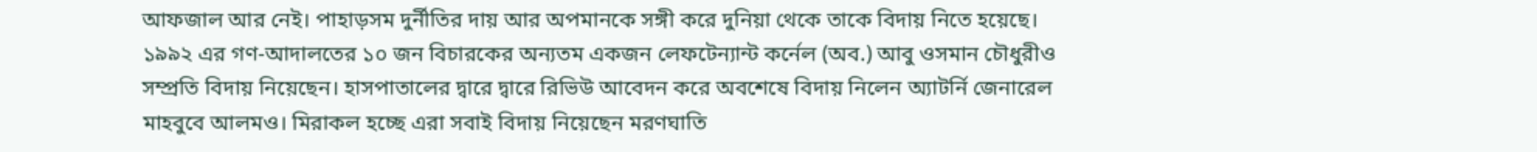আফজাল আর নেই। পাহাড়সম দুর্নীতির দায় আর অপমানকে সঙ্গী করে দুনিয়া থেকে তাকে বিদায় নিতে হয়েছে। ১৯৯২ এর গণ-আদালতের ১০ জন বিচারকের অন্যতম একজন লেফটেন্যান্ট কর্নেল (অব.) আবু ওসমান চৌধুরীও সম্প্রতি বিদায় নিয়েছেন। হাসপাতালের দ্বারে দ্বারে রিভিউ আবেদন করে অবশেষে বিদায় নিলেন অ্যাটর্নি জেনারেল মাহবুবে আলমও। মিরাকল হচ্ছে এরা সবাই বিদায় নিয়েছেন মরণঘাতি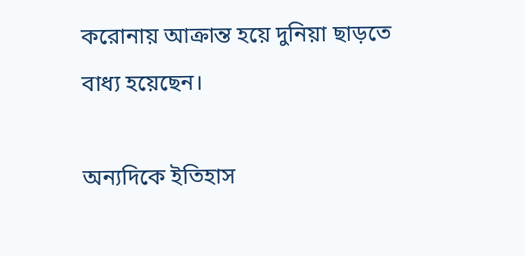করোনায় আক্রান্ত হয়ে দুনিয়া ছাড়তে বাধ্য হয়েছেন।

অন্যদিকে ইতিহাস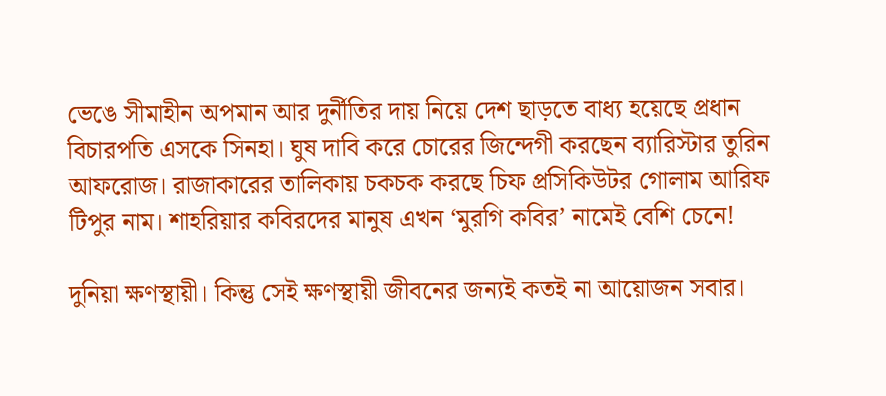ভেঙে সীমাহীন অপমান আর দুর্নীতির দায় নিয়ে দেশ ছাড়তে বাধ্য হয়েছে প্রধান বিচারপতি এসকে সিনহা। ঘুষ দাবি করে চোরের জিন্দেগী করছেন ব্যারিস্টার তুরিন আফরোজ। রাজাকারের তালিকায় চকচক করছে চিফ প্রসিকিউটর গোলাম আরিফ টিপুর নাম। শাহরিয়ার কবিরদের মানুষ এখন ‘মুরগি কবির’ নামেই বেশি চেনে!

দুনিয়া ক্ষণস্থায়ী। কিন্তু সেই ক্ষণস্থায়ী জীবনের জন্যই কতই না আয়োজন সবার।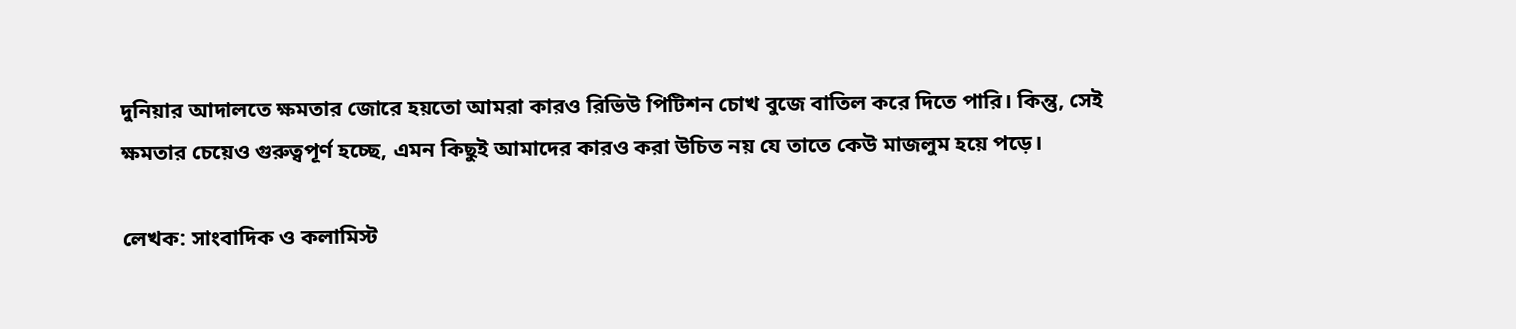দুনিয়ার আদালতে ক্ষমতার জোরে হয়তো আমরা কারও রিভিউ পিটিশন চোখ বুজে বাতিল করে দিতে পারি। কিন্তু, সেই ক্ষমতার চেয়েও গুরুত্বপূর্ণ হচ্ছে, এমন কিছুই আমাদের কারও করা উচিত নয় যে তাতে কেউ মাজলুম হয়ে পড়ে।

লেখক: সাংবাদিক ও কলামিস্ট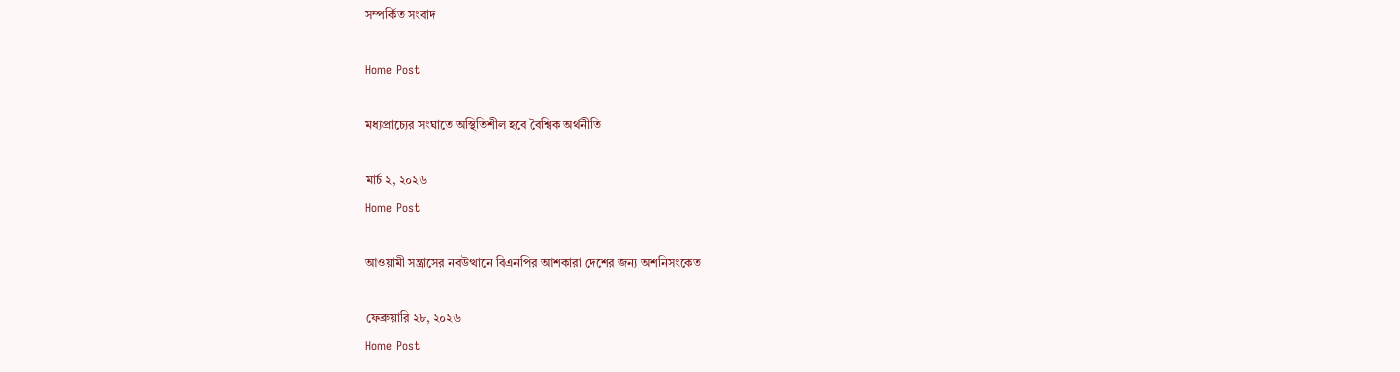সম্পর্কিত সংবাদ

Home Post

মধ্যপ্রাচ্যের সংঘাতে অস্থিতিশীল হবে বৈশ্বিক অর্থনীতি

মার্চ ২, ২০২৬
Home Post

আওয়ামী সন্ত্রাসের নবউত্থানে বিএনপির আশকারা দেশের জন্য অশনিসংকেত

ফেব্রুয়ারি ২৮, ২০২৬
Home Post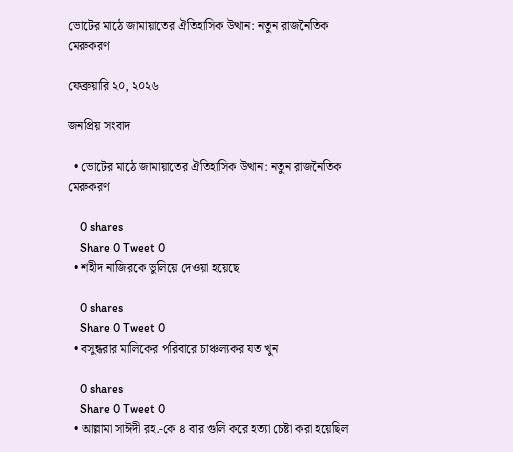ভোটের মাঠে জামায়াতের ঐতিহাসিক উত্থান: নতুন রাজনৈতিক মেরুকরণ

ফেব্রুয়ারি ২০, ২০২৬

জনপ্রিয় সংবাদ

  • ভোটের মাঠে জামায়াতের ঐতিহাসিক উত্থান: নতুন রাজনৈতিক মেরুকরণ

    0 shares
    Share 0 Tweet 0
  • শহীদ নাজিরকে ভুলিয়ে দেওয়া হয়েছে

    0 shares
    Share 0 Tweet 0
  • বসুন্ধরার মালিকের পরিবারে চাঞ্চল্যকর যত খুন

    0 shares
    Share 0 Tweet 0
  • আল্লামা সাঈদী রহ.-কে ৪ বার গুলি করে হত্যা চেষ্টা করা হয়েছিল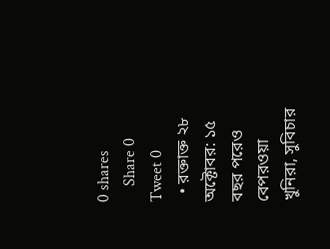0 shares
    Share 0 Tweet 0
  • রক্তাক্ত ২৮ অক্টোবর: ১৫ বছর পরেও বেপরওয়া খুনিরা, সুবিচার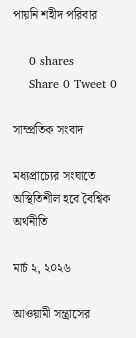পায়নি শহীদ পরিবার

    0 shares
    Share 0 Tweet 0

সাম্প্রতিক সংবাদ

মধ্যপ্রাচ্যের সংঘাতে অস্থিতিশীল হবে বৈশ্বিক অর্থনীতি

মার্চ ২, ২০২৬

আওয়ামী সন্ত্রাসের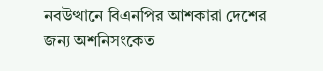নবউত্থানে বিএনপির আশকারা দেশের জন্য অশনিসংকেত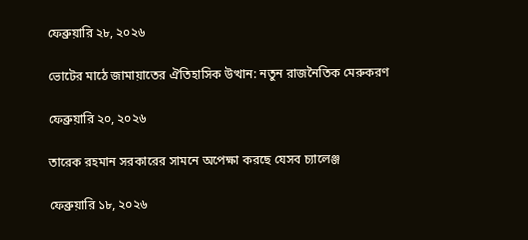ফেব্রুয়ারি ২৮, ২০২৬

ভোটের মাঠে জামায়াতের ঐতিহাসিক উত্থান: নতুন রাজনৈতিক মেরুকরণ

ফেব্রুয়ারি ২০, ২০২৬

তারেক রহমান সরকারের সামনে অপেক্ষা করছে যেসব চ্যালেঞ্জ

ফেব্রুয়ারি ১৮, ২০২৬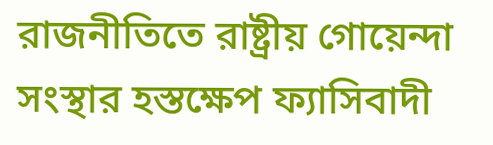রাজনীতিতে রাষ্ট্রীয় গোয়েন্দা সংস্থার হস্তক্ষেপ ফ্যাসিবাদী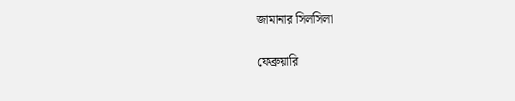জামানার সিলসিলা

ফেব্রুয়ারি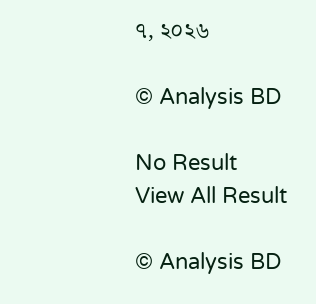৭, ২০২৬

© Analysis BD

No Result
View All Result

© Analysis BD